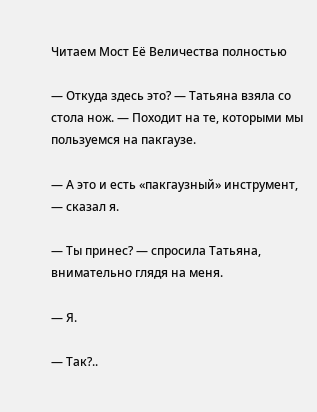Читаем Мост Её Величества полностью

— Откуда здесь это? — Татьяна взяла со стола нож. — Походит на те, которыми мы пользуемся на пакгаузе.

— А это и есть «пакгаузный» инструмент, — сказал я.

— Ты принес? — спросила Татьяна, внимательно глядя на меня.

— Я.

— Так?..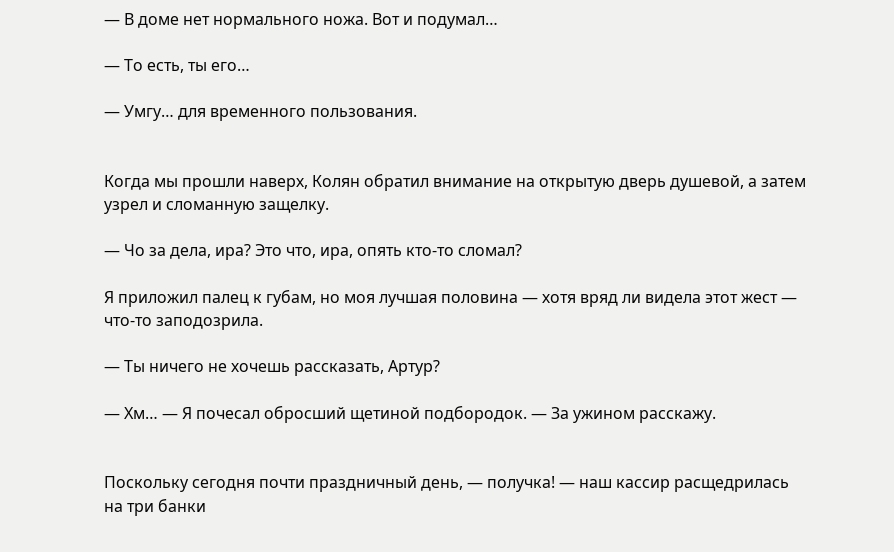— В доме нет нормального ножа. Вот и подумал…

— То есть, ты его…

— Умгу… для временного пользования.


Когда мы прошли наверх, Колян обратил внимание на открытую дверь душевой, а затем узрел и сломанную защелку.

— Чо за дела, ира? Это что, ира, опять кто-то сломал?

Я приложил палец к губам, но моя лучшая половина — хотя вряд ли видела этот жест — что-то заподозрила.

— Ты ничего не хочешь рассказать, Артур?

— Хм… — Я почесал обросший щетиной подбородок. — За ужином расскажу.


Поскольку сегодня почти праздничный день, — получка! — наш кассир расщедрилась на три банки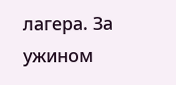лагера. За ужином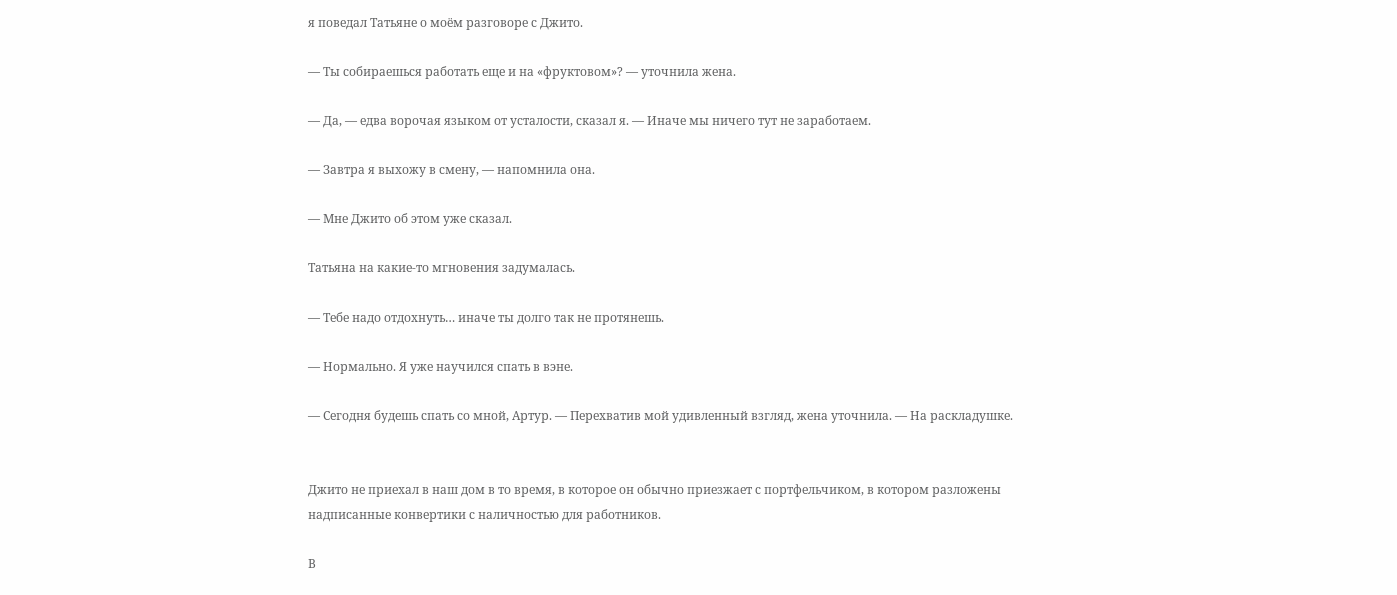я поведал Татьяне о моём разговоре с Джито.

— Ты собираешься работать еще и на «фруктовом»? — уточнила жена.

— Да, — едва ворочая языком от усталости, сказал я. — Иначе мы ничего тут не заработаем.

— Завтра я выхожу в смену, — напомнила она.

— Мне Джито об этом уже сказал.

Татьяна на какие-то мгновения задумалась.

— Тебе надо отдохнуть… иначе ты долго так не протянешь.

— Нормально. Я уже научился спать в вэне.

— Сегодня будешь спать со мной, Артур. — Перехватив мой удивленный взгляд, жена уточнила. — На раскладушке.


Джито не приехал в наш дом в то время, в которое он обычно приезжает с портфельчиком, в котором разложены надписанные конвертики с наличностью для работников.

В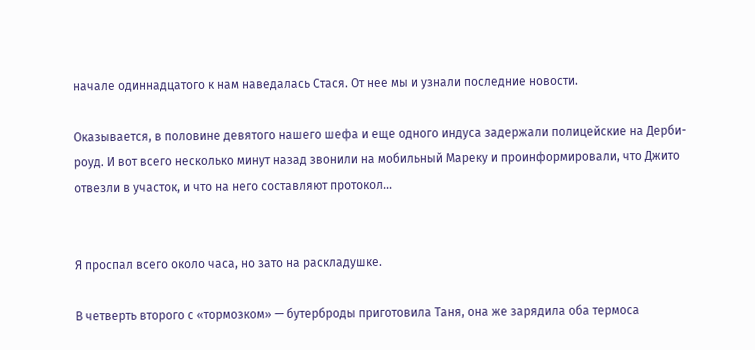начале одиннадцатого к нам наведалась Стася. От нее мы и узнали последние новости.

Оказывается, в половине девятого нашего шефа и еще одного индуса задержали полицейские на Дерби-роуд. И вот всего несколько минут назад звонили на мобильный Мареку и проинформировали, что Джито отвезли в участок, и что на него составляют протокол…


Я проспал всего около часа, но зато на раскладушке.

В четверть второго с «тормозком» — бутерброды приготовила Таня, она же зарядила оба термоса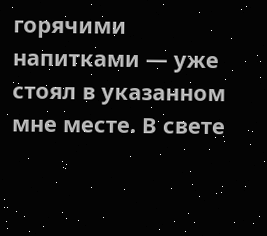горячими напитками — уже стоял в указанном мне месте. В свете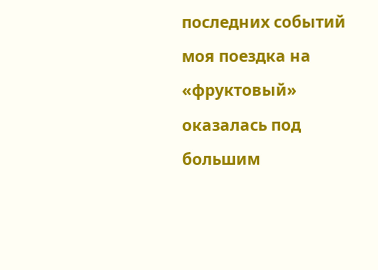последних событий моя поездка на «фруктовый» оказалась под большим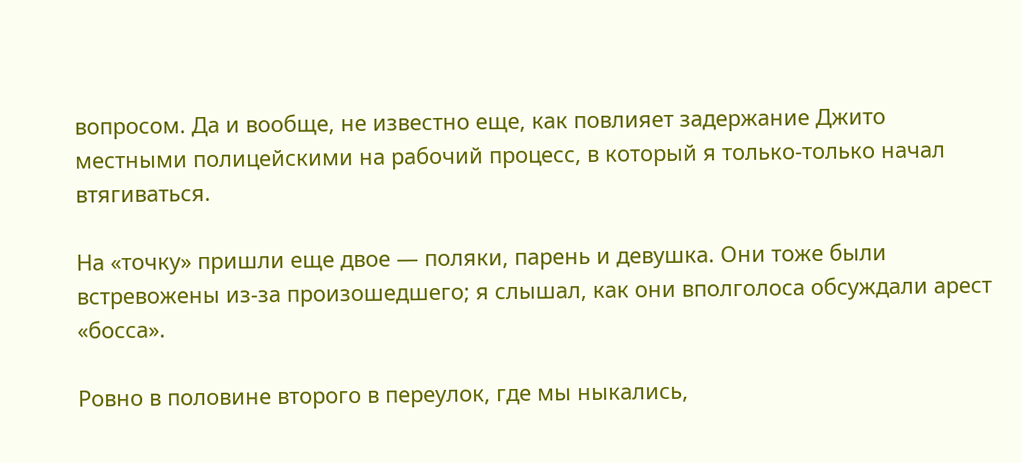вопросом. Да и вообще, не известно еще, как повлияет задержание Джито местными полицейскими на рабочий процесс, в который я только-только начал втягиваться.

На «точку» пришли еще двое — поляки, парень и девушка. Они тоже были встревожены из-за произошедшего; я слышал, как они вполголоса обсуждали арест «босса».

Ровно в половине второго в переулок, где мы ныкались,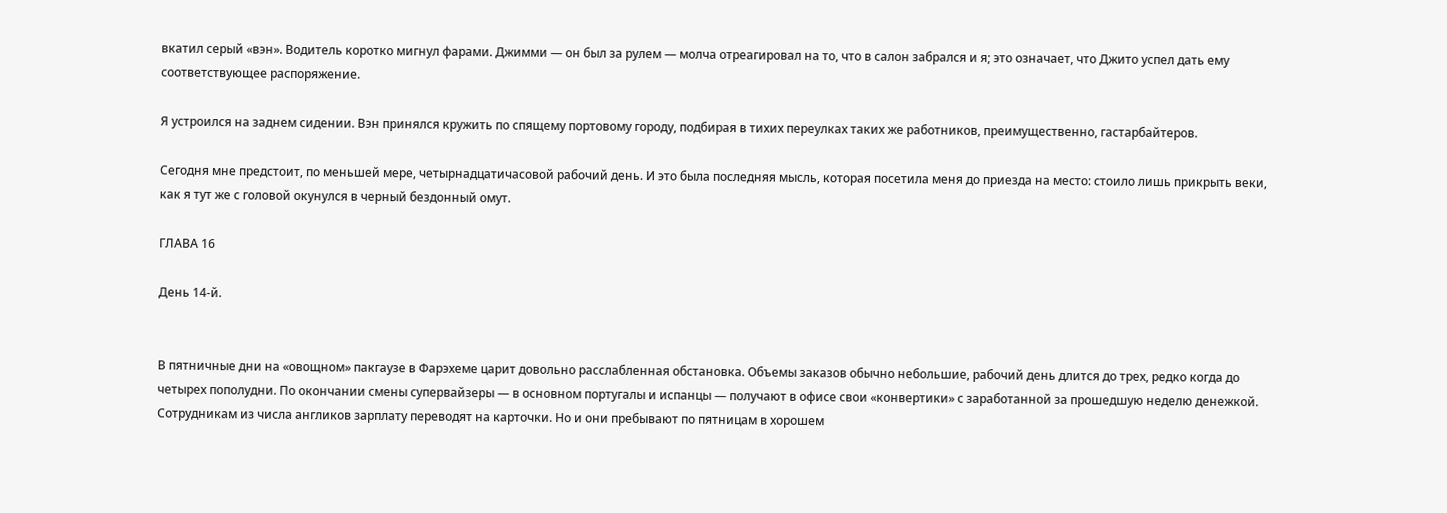вкатил серый «вэн». Водитель коротко мигнул фарами. Джимми — он был за рулем — молча отреагировал на то, что в салон забрался и я; это означает, что Джито успел дать ему соответствующее распоряжение.

Я устроился на заднем сидении. Вэн принялся кружить по спящему портовому городу, подбирая в тихих переулках таких же работников, преимущественно, гастарбайтеров.

Сегодня мне предстоит, по меньшей мере, четырнадцатичасовой рабочий день. И это была последняя мысль, которая посетила меня до приезда на место: стоило лишь прикрыть веки, как я тут же с головой окунулся в черный бездонный омут.

ГЛАВА 16

День 14-й.


В пятничные дни на «овощном» пакгаузе в Фарэхеме царит довольно расслабленная обстановка. Объемы заказов обычно небольшие, рабочий день длится до трех, редко когда до четырех пополудни. По окончании смены супервайзеры — в основном португалы и испанцы — получают в офисе свои «конвертики» с заработанной за прошедшую неделю денежкой. Сотрудникам из числа англиков зарплату переводят на карточки. Но и они пребывают по пятницам в хорошем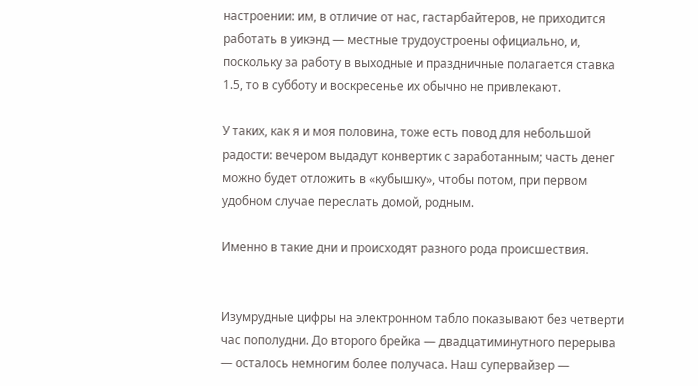настроении: им, в отличие от нас, гастарбайтеров, не приходится работать в уикэнд — местные трудоустроены официально, и, поскольку за работу в выходные и праздничные полагается ставка 1.5, то в субботу и воскресенье их обычно не привлекают.

У таких, как я и моя половина, тоже есть повод для небольшой радости: вечером выдадут конвертик с заработанным; часть денег можно будет отложить в «кубышку», чтобы потом, при первом удобном случае переслать домой, родным.

Именно в такие дни и происходят разного рода происшествия.


Изумрудные цифры на электронном табло показывают без четверти час пополудни. До второго брейка — двадцатиминутного перерыва — осталось немногим более получаса. Наш супервайзер —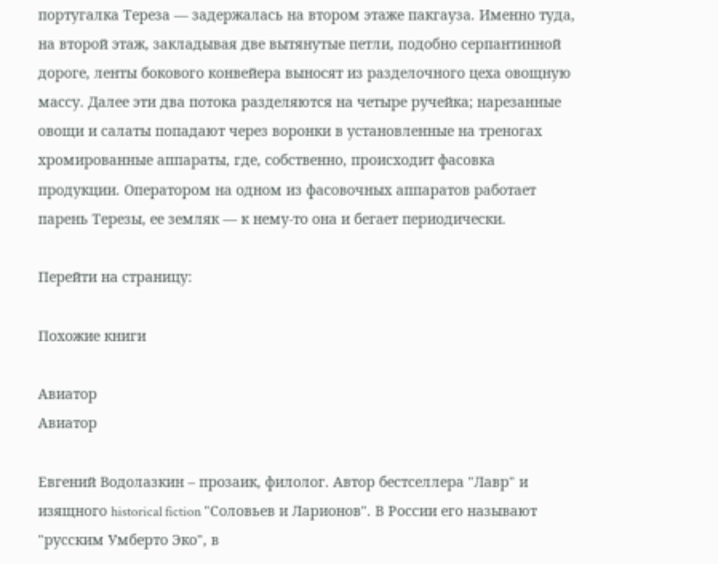португалка Тереза — задержалась на втором этаже пакгауза. Именно туда, на второй этаж, закладывая две вытянутые петли, подобно серпантинной дороге, ленты бокового конвейера выносят из разделочного цеха овощную массу. Далее эти два потока разделяются на четыре ручейка; нарезанные овощи и салаты попадают через воронки в установленные на треногах хромированные аппараты, где, собственно, происходит фасовка продукции. Оператором на одном из фасовочных аппаратов работает парень Терезы, ее земляк — к нему-то она и бегает периодически.

Перейти на страницу:

Похожие книги

Авиатор
Авиатор

Евгений Водолазкин – прозаик, филолог. Автор бестселлера "Лавр" и изящного historical fiction "Соловьев и Ларионов". В России его называют "русским Умберто Эко", в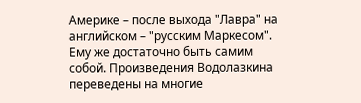Америке – после выхода "Лавра" на английском – "русским Маркесом". Ему же достаточно быть самим собой. Произведения Водолазкина переведены на многие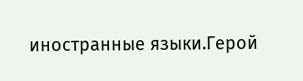иностранные языки.Герой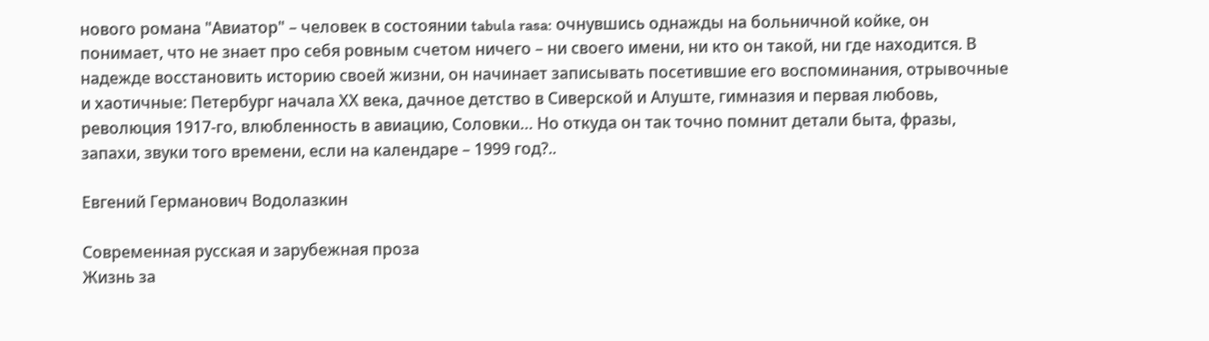нового романа "Авиатор" – человек в состоянии tabula rasa: очнувшись однажды на больничной койке, он понимает, что не знает про себя ровным счетом ничего – ни своего имени, ни кто он такой, ни где находится. В надежде восстановить историю своей жизни, он начинает записывать посетившие его воспоминания, отрывочные и хаотичные: Петербург начала ХХ века, дачное детство в Сиверской и Алуште, гимназия и первая любовь, революция 1917-го, влюбленность в авиацию, Соловки… Но откуда он так точно помнит детали быта, фразы, запахи, звуки того времени, если на календаре – 1999 год?..

Евгений Германович Водолазкин

Современная русская и зарубежная проза
Жизнь за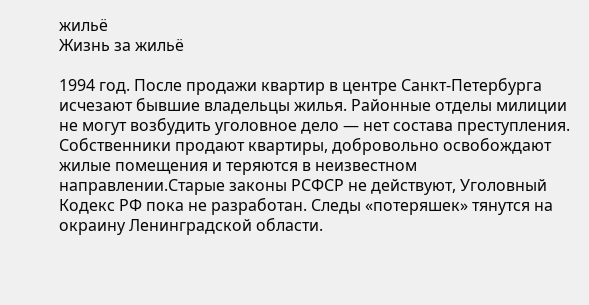жильё
Жизнь за жильё

1994 год. После продажи квартир в центре Санкт-Петербурга исчезают бывшие владельцы жилья. Районные отделы милиции не могут возбудить уголовное дело — нет состава преступления. Собственники продают квартиры, добровольно освобождают жилые помещения и теряются в неизвестном направлении.Старые законы РСФСР не действуют, Уголовный Кодекс РФ пока не разработан. Следы «потеряшек» тянутся на окраину Ленинградской области.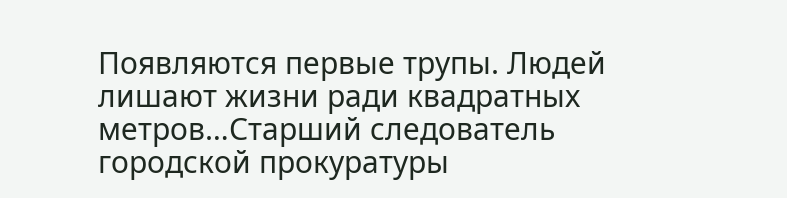Появляются первые трупы. Людей лишают жизни ради квадратных метров…Старший следователь городской прокуратуры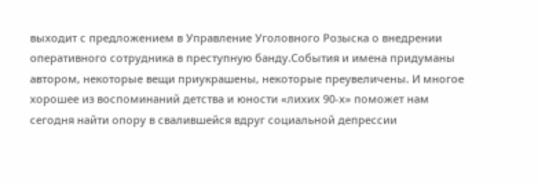выходит с предложением в Управление Уголовного Розыска о внедрении оперативного сотрудника в преступную банду.События и имена придуманы автором, некоторые вещи приукрашены, некоторые преувеличены. И многое хорошее из воспоминаний детства и юности «лихих 90-х» поможет нам сегодня найти опору в свалившейся вдруг социальной депрессии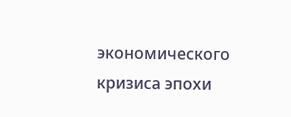экономического кризиса эпохи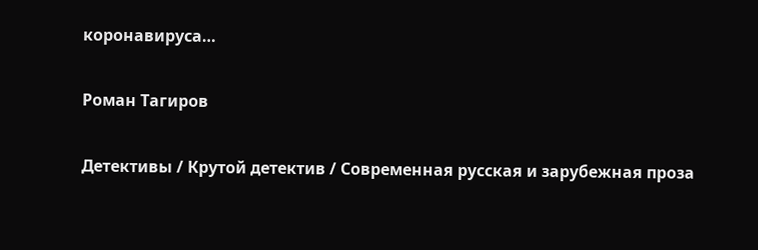коронавируса…

Роман Тагиров

Детективы / Крутой детектив / Современная русская и зарубежная проза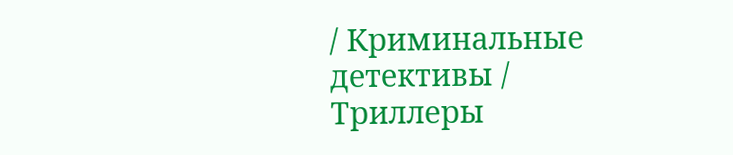/ Криминальные детективы / Триллеры